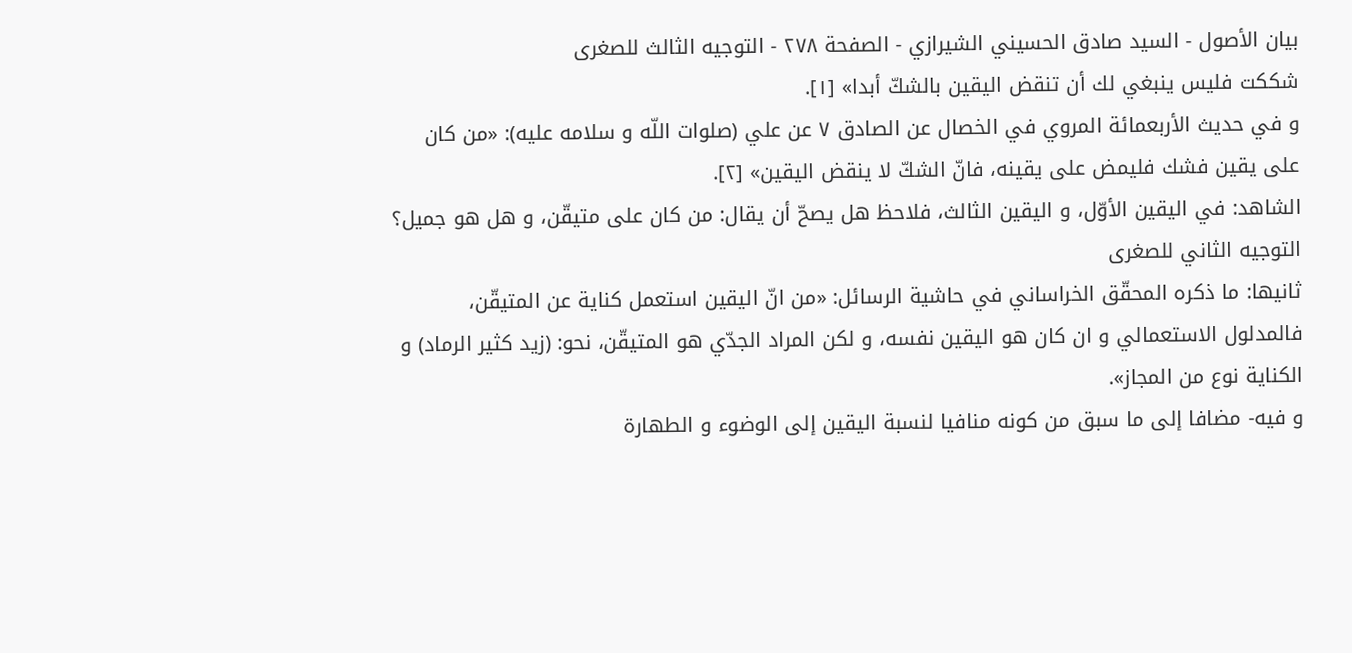بيان الأصول - السيد صادق الحسيني الشيرازي - الصفحة ٢٧٨ - التوجيه الثالث للصغرى
شككت فليس ينبغي لك أن تنقض اليقين بالشكّ أبدا» [١].
و في حديث الأربعمائة المروي في الخصال عن الصادق ٧ عن علي (صلوات اللّه و سلامه عليه): «من كان على يقين فشك فليمض على يقينه، فانّ الشكّ لا ينقض اليقين» [٢].
الشاهد: في اليقين الأوّل، و اليقين الثالث، فلاحظ هل يصحّ أن يقال: من كان على متيقّن، و هل هو جميل؟
التوجيه الثاني للصغرى
ثانيها: ما ذكره المحقّق الخراساني في حاشية الرسائل: «من انّ اليقين استعمل كناية عن المتيقّن، فالمدلول الاستعمالي و ان كان هو اليقين نفسه، و لكن المراد الجدّي هو المتيقّن، نحو: (زيد كثير الرماد) و الكناية نوع من المجاز».
و فيه- مضافا إلى ما سبق من كونه منافيا لنسبة اليقين إلى الوضوء و الطهارة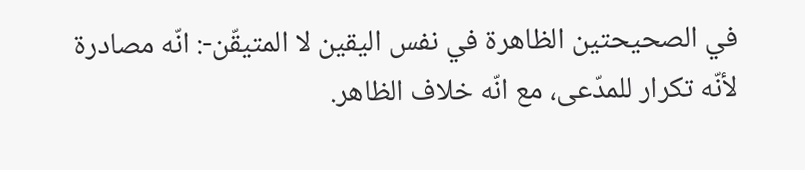في الصحيحتين الظاهرة في نفس اليقين لا المتيقّن-: انّه مصادرة لأنّه تكرار للمدّعى، مع انّه خلاف الظاهر.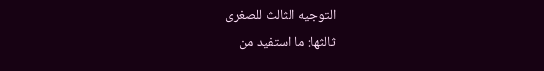التوجيه الثالث للصغرى
ثالثها: ما استفيد من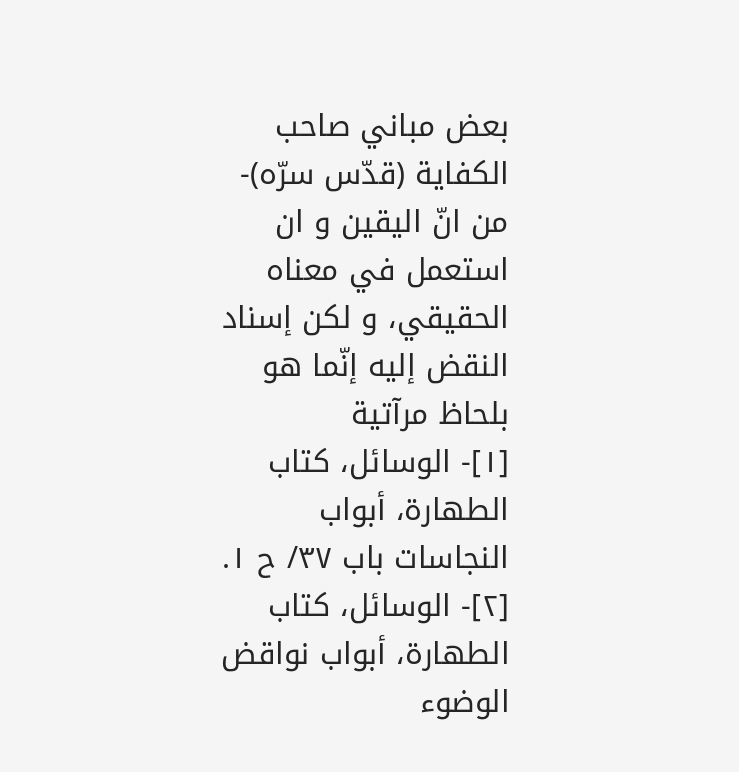بعض مباني صاحب الكفاية (قدّس سرّه)- من انّ اليقين و ان استعمل في معناه الحقيقي، و لكن إسناد النقض إليه إنّما هو بلحاظ مرآتية
[١]- الوسائل، كتاب الطهارة، أبواب النجاسات باب ٣٧/ ح ١.
[٢]- الوسائل، كتاب الطهارة، أبواب نواقض الوضوء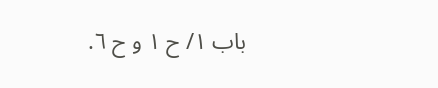باب ١/ ح ١ و ح ٦.